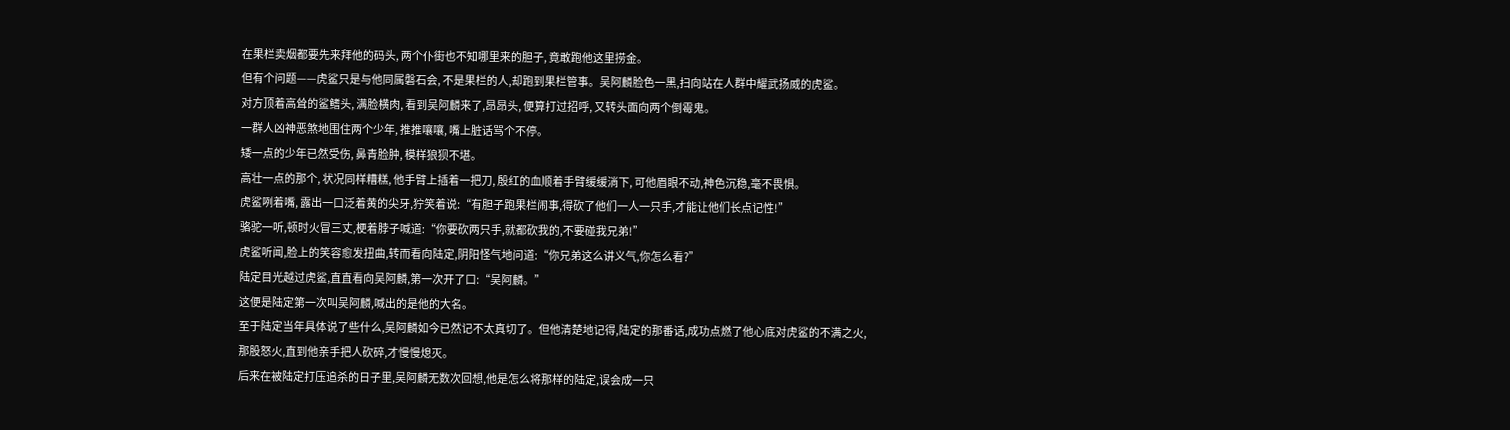在果栏卖烟都要先来拜他的码头, 两个仆街也不知哪里来的胆子, 竟敢跑他这里捞金。
但有个问题——虎鲨只是与他同属磐石会, 不是果栏的人,却跑到果栏管事。吴阿麟脸色一黑,扫向站在人群中耀武扬威的虎鲨。
对方顶着高耸的鲨鳍头, 满脸横肉, 看到吴阿麟来了,昂昂头, 便算打过招呼, 又转头面向两个倒霉鬼。
一群人凶神恶煞地围住两个少年, 推推嚷嚷, 嘴上脏话骂个不停。
矮一点的少年已然受伤, 鼻青脸肿, 模样狼狈不堪。
高壮一点的那个, 状况同样糟糕, 他手臂上插着一把刀, 殷红的血顺着手臂缓缓淌下, 可他眉眼不动,神色沉稳,毫不畏惧。
虎鲨咧着嘴, 露出一口泛着黄的尖牙,狞笑着说:“有胆子跑果栏闹事,得砍了他们一人一只手,才能让他们长点记性!”
骆驼一听,顿时火冒三丈,梗着脖子喊道:“你要砍两只手,就都砍我的,不要碰我兄弟!”
虎鲨听闻,脸上的笑容愈发扭曲,转而看向陆定,阴阳怪气地问道:“你兄弟这么讲义气,你怎么看?”
陆定目光越过虎鲨,直直看向吴阿麟,第一次开了口:“吴阿麟。”
这便是陆定第一次叫吴阿麟,喊出的是他的大名。
至于陆定当年具体说了些什么,吴阿麟如今已然记不太真切了。但他清楚地记得,陆定的那番话,成功点燃了他心底对虎鲨的不满之火,那股怒火,直到他亲手把人砍碎,才慢慢熄灭。
后来在被陆定打压追杀的日子里,吴阿麟无数次回想,他是怎么将那样的陆定,误会成一只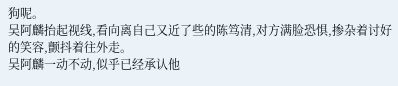狗呢。
吴阿麟抬起视线,看向离自己又近了些的陈笃清,对方满脸恐惧,掺杂着讨好的笑容,颤抖着往外走。
吴阿麟一动不动,似乎已经承认他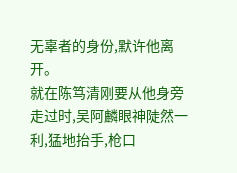无辜者的身份,默许他离开。
就在陈笃清刚要从他身旁走过时,吴阿麟眼神陡然一利,猛地抬手,枪口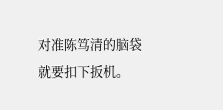对准陈笃清的脑袋就要扣下扳机。